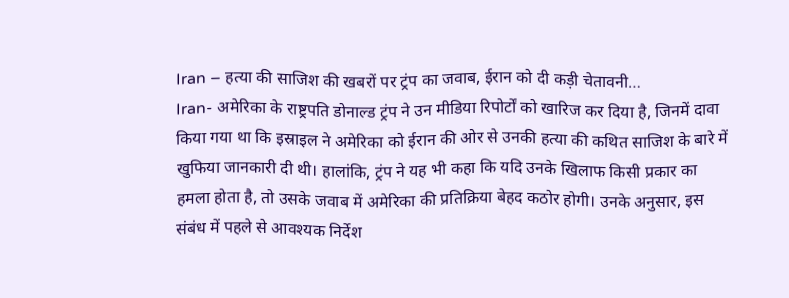Iran – हत्या की साजिश की खबरों पर ट्रंप का जवाब, ईरान को दी कड़ी चेतावनी…
Iran- अमेरिका के राष्ट्रपति डोनाल्ड ट्रंप ने उन मीडिया रिपोर्टों को खारिज कर दिया है, जिनमें दावा किया गया था कि इस्राइल ने अमेरिका को ईरान की ओर से उनकी हत्या की कथित साजिश के बारे में खुफिया जानकारी दी थी। हालांकि, ट्रंप ने यह भी कहा कि यदि उनके खिलाफ किसी प्रकार का हमला होता है, तो उसके जवाब में अमेरिका की प्रतिक्रिया बेहद कठोर होगी। उनके अनुसार, इस संबंध में पहले से आवश्यक निर्देश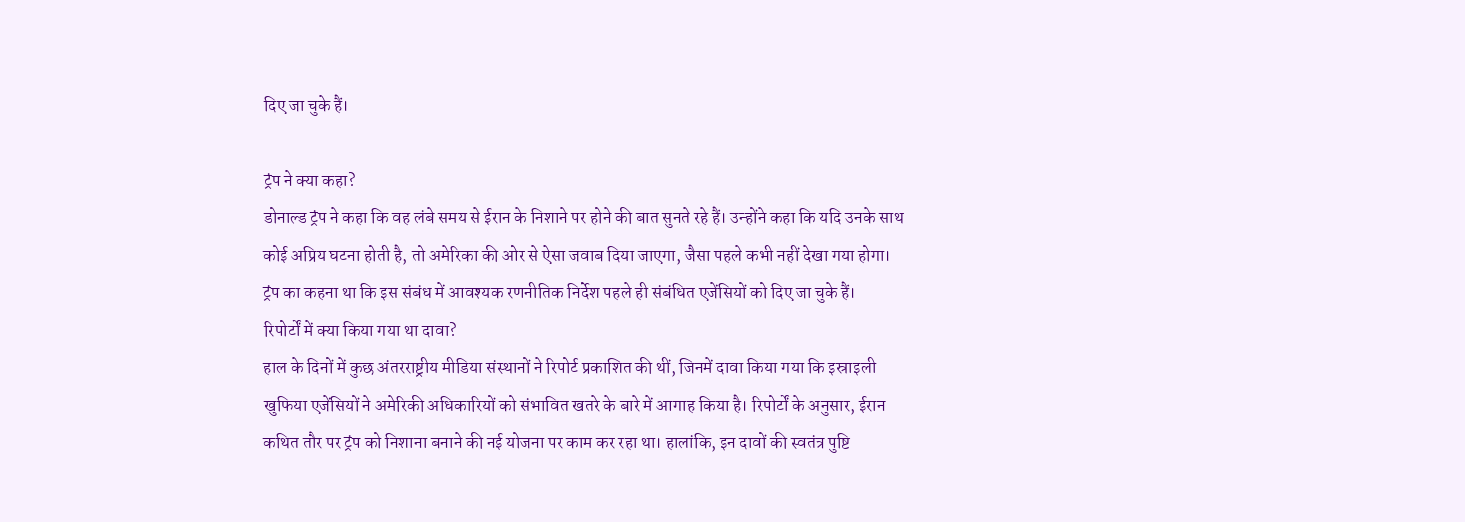दिए जा चुके हैं।

ट्रंप ने क्या कहा?
डोनाल्ड ट्रंप ने कहा कि वह लंबे समय से ईरान के निशाने पर होने की बात सुनते रहे हैं। उन्होंने कहा कि यदि उनके साथ कोई अप्रिय घटना होती है, तो अमेरिका की ओर से ऐसा जवाब दिया जाएगा, जैसा पहले कभी नहीं देखा गया होगा। ट्रंप का कहना था कि इस संबंध में आवश्यक रणनीतिक निर्देश पहले ही संबंधित एजेंसियों को दिए जा चुके हैं।
रिपोर्टों में क्या किया गया था दावा?
हाल के दिनों में कुछ अंतरराष्ट्रीय मीडिया संस्थानों ने रिपोर्ट प्रकाशित की थीं, जिनमें दावा किया गया कि इस्राइली खुफिया एजेंसियों ने अमेरिकी अधिकारियों को संभावित खतरे के बारे में आगाह किया है। रिपोर्टों के अनुसार, ईरान कथित तौर पर ट्रंप को निशाना बनाने की नई योजना पर काम कर रहा था। हालांकि, इन दावों की स्वतंत्र पुष्टि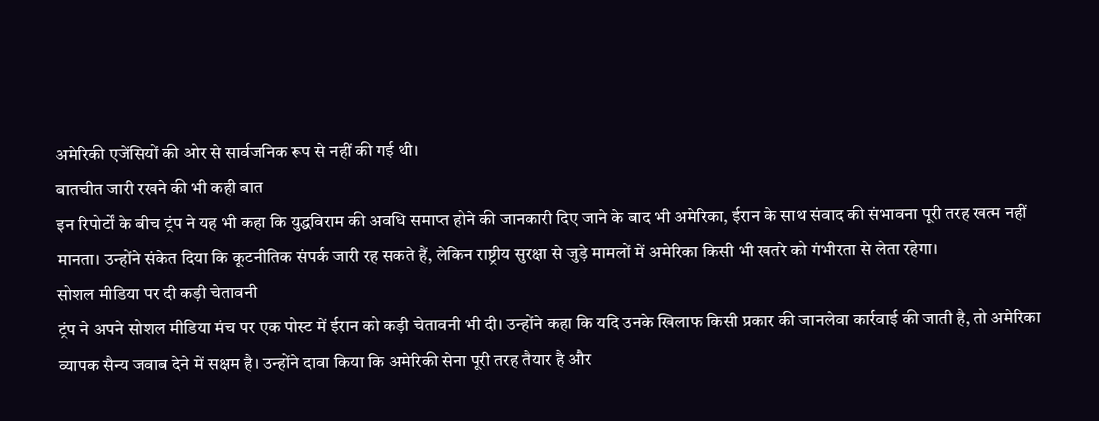अमेरिकी एजेंसियों की ओर से सार्वजनिक रूप से नहीं की गई थी।
बातचीत जारी रखने की भी कही बात
इन रिपोर्टों के बीच ट्रंप ने यह भी कहा कि युद्धविराम की अवधि समाप्त होने की जानकारी दिए जाने के बाद भी अमेरिका, ईरान के साथ संवाद की संभावना पूरी तरह खत्म नहीं मानता। उन्होंने संकेत दिया कि कूटनीतिक संपर्क जारी रह सकते हैं, लेकिन राष्ट्रीय सुरक्षा से जुड़े मामलों में अमेरिका किसी भी खतरे को गंभीरता से लेता रहेगा।
सोशल मीडिया पर दी कड़ी चेतावनी
ट्रंप ने अपने सोशल मीडिया मंच पर एक पोस्ट में ईरान को कड़ी चेतावनी भी दी। उन्होंने कहा कि यदि उनके खिलाफ किसी प्रकार की जानलेवा कार्रवाई की जाती है, तो अमेरिका व्यापक सैन्य जवाब देने में सक्षम है। उन्होंने दावा किया कि अमेरिकी सेना पूरी तरह तैयार है और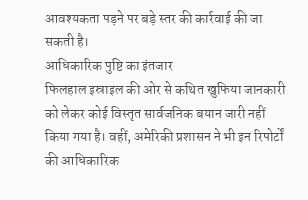आवश्यकता पड़ने पर बड़े स्तर की कार्रवाई की जा सकती है।
आधिकारिक पुष्टि का इंतजार
फिलहाल इस्राइल की ओर से कथित खुफिया जानकारी को लेकर कोई विस्तृत सार्वजनिक बयान जारी नहीं किया गया है। वहीं, अमेरिकी प्रशासन ने भी इन रिपोर्टों की आधिकारिक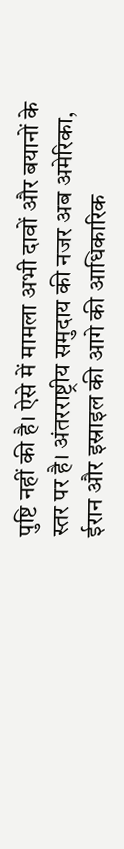पुष्टि नहीं की है। ऐसे में मामला अभी दावों और बयानों के स्तर पर है। अंतरराष्ट्रीय समुदाय की नजर अब अमेरिका, ईरान और इस्राइल की आगे की आधिकारिक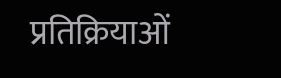प्रतिक्रियाओं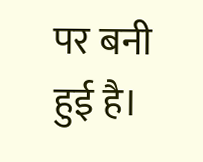पर बनी हुई है।